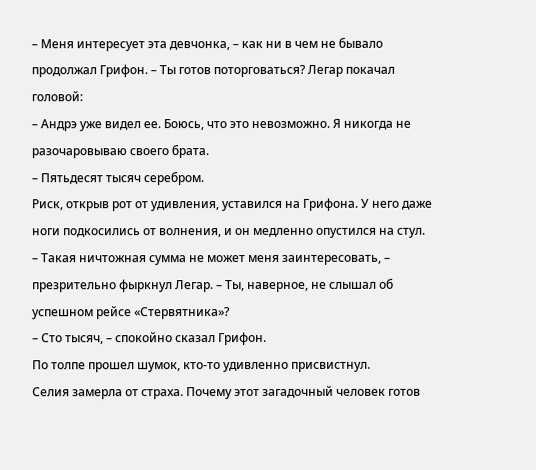– Меня интересует эта девчонка, – как ни в чем не бывало продолжал Грифон. – Ты готов поторговаться? Легар покачал головой:
– Андрэ уже видел ее. Боюсь, что это невозможно. Я никогда не разочаровываю своего брата.
– Пятьдесят тысяч серебром.
Риск, открыв рот от удивления, уставился на Грифона. У него даже ноги подкосились от волнения, и он медленно опустился на стул.
– Такая ничтожная сумма не может меня заинтересовать, – презрительно фыркнул Легар. – Ты, наверное, не слышал об успешном рейсе «Стервятника»?
– Сто тысяч, – спокойно сказал Грифон.
По толпе прошел шумок, кто-то удивленно присвистнул.
Селия замерла от страха. Почему этот загадочный человек готов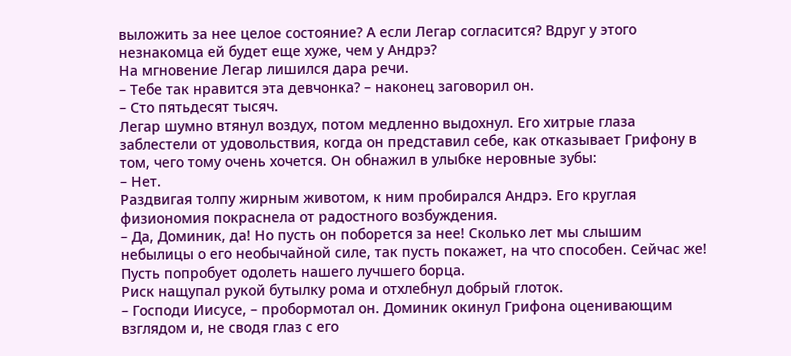выложить за нее целое состояние? А если Легар согласится? Вдруг у этого незнакомца ей будет еще хуже, чем у Андрэ?
На мгновение Легар лишился дара речи.
– Тебе так нравится эта девчонка? – наконец заговорил он.
– Сто пятьдесят тысяч.
Легар шумно втянул воздух, потом медленно выдохнул. Его хитрые глаза заблестели от удовольствия, когда он представил себе, как отказывает Грифону в том, чего тому очень хочется. Он обнажил в улыбке неровные зубы:
– Нет.
Раздвигая толпу жирным животом, к ним пробирался Андрэ. Его круглая физиономия покраснела от радостного возбуждения.
– Да, Доминик, да! Но пусть он поборется за нее! Сколько лет мы слышим небылицы о его необычайной силе, так пусть покажет, на что способен. Сейчас же! Пусть попробует одолеть нашего лучшего борца.
Риск нащупал рукой бутылку рома и отхлебнул добрый глоток.
– Господи Иисусе, – пробормотал он. Доминик окинул Грифона оценивающим взглядом и, не сводя глаз с его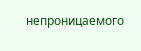непроницаемого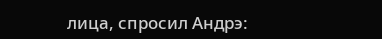лица, спросил Андрэ: